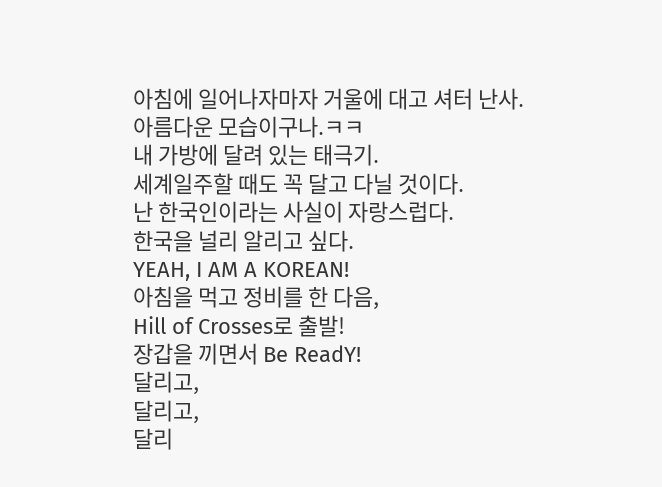아침에 일어나자마자 거울에 대고 셔터 난사.
아름다운 모습이구나.ㅋㅋ
내 가방에 달려 있는 태극기.
세계일주할 때도 꼭 달고 다닐 것이다.
난 한국인이라는 사실이 자랑스럽다.
한국을 널리 알리고 싶다.
YEAH, I AM A KOREAN!
아침을 먹고 정비를 한 다음,
Hill of Crosses로 출발!
장갑을 끼면서 Be ReadY!
달리고,
달리고,
달리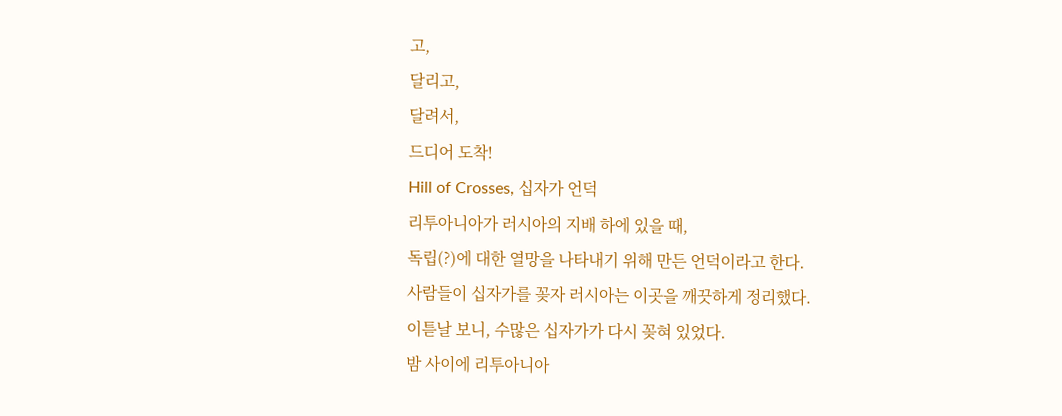고,
달리고,
달려서,
드디어 도착!
Hill of Crosses, 십자가 언덕
리투아니아가 러시아의 지배 하에 있을 때,
독립(?)에 대한 열망을 나타내기 위해 만든 언덕이라고 한다.
사람들이 십자가를 꽂자 러시아는 이곳을 깨끗하게 정리했다.
이튿날 보니, 수많은 십자가가 다시 꽂혀 있었다.
밤 사이에 리투아니아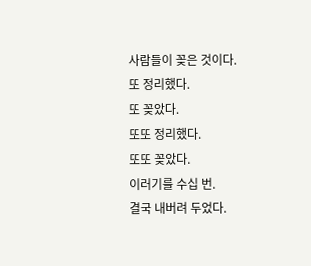사람들이 꽂은 것이다.
또 정리했다.
또 꽂았다.
또또 정리했다.
또또 꽂았다.
이러기를 수십 번.
결국 내버려 두었다.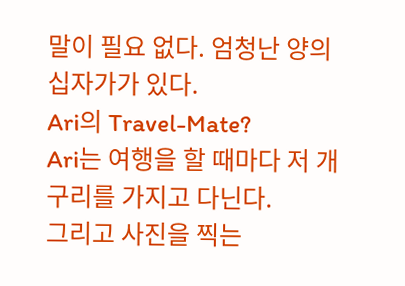말이 필요 없다. 엄청난 양의 십자가가 있다.
Ari의 Travel-Mate?
Ari는 여행을 할 때마다 저 개구리를 가지고 다닌다.
그리고 사진을 찍는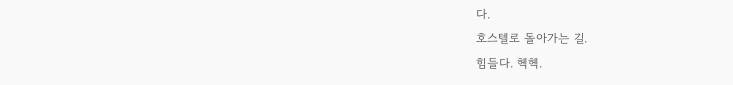다.
호스텔로 돌아가는 길.
힘들다. 헥헥.